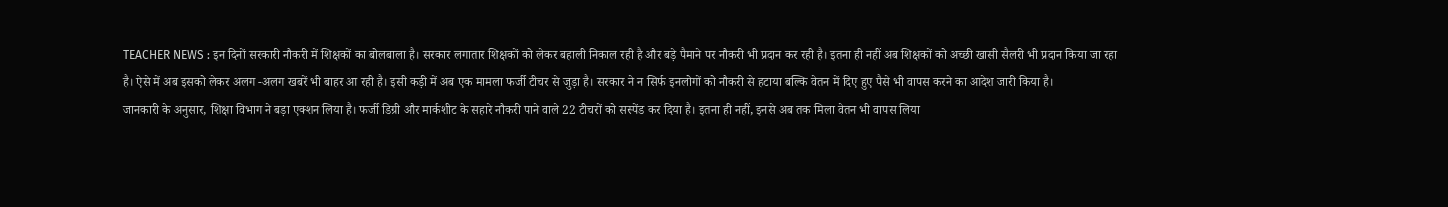TEACHER NEWS : इन दिनों सरकारी नौकरी में शिक्षकों का बोलबाला है। सरकार लगातार शिक्षकों को लेकर बहाली निकाल रही है और बड़े पैमाने पर नौकरी भी प्रदान कर रही है। इतना ही नहीं अब शिक्षकों को अच्छी खासी सैलरी भी प्रदान किया जा रहा है। ऐसे में अब इसको लेकर अलग -अलग खबरें भी बाहर आ रही है। इसी कड़ी में अब एक मामला फर्जी टीचर से जुड़ा है। सरकार ने न सिर्फ इनलोगों को नौकरी से हटाया बल्कि वेतन में दिए हुए पैसे भी वापस करने का आदेश जारी किया है।
जानकारी के अनुसार, शिक्षा विभाग ने बड़ा एक्शन लिया है। फर्जी डिग्री और मार्कशीट के सहारे नौकरी पाने वाले 22 टीचरों को सस्पेंड कर दिया है। इतना ही नहीं, इनसे अब तक मिला वेतन भी वापस लिया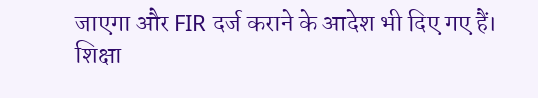जाएगा और FIR दर्ज कराने के आदेश भी दिए गए हैं। शिक्षा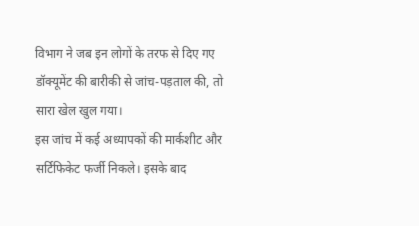विभाग ने जब इन लोगों के तरफ से दिए गए डॉक्यूमेंट की बारीकी से जांच-पड़ताल की, तो सारा खेल खुल गया।
इस जांच में कई अध्यापकों की मार्कशीट और सर्टिफिकेट फर्जी निकले। इसके बाद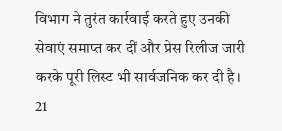विभाग ने तुरंत कार्रवाई करते हुए उनकी सेवाएं समाप्त कर दीं और प्रेस रिलीज जारी करके पूरी लिस्ट भी सार्वजनिक कर दी है। 21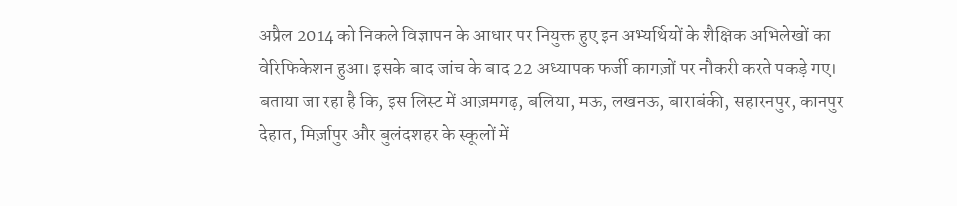अप्रैल 2014 को निकले विज्ञापन के आधार पर नियुक्त हुए इन अभ्यर्थियों के शैक्षिक अभिलेखों का वेरिफिकेशन हुआ। इसके बाद जांच के बाद 22 अध्यापक फर्जी कागज़ों पर नौकरी करते पकड़े गए।
बताया जा रहा है कि, इस लिस्ट में आज़मगढ़, बलिया, मऊ, लखनऊ, बाराबंकी, सहारनपुर, कानपुर देहात, मिर्ज़ापुर और बुलंदशहर के स्कूलों में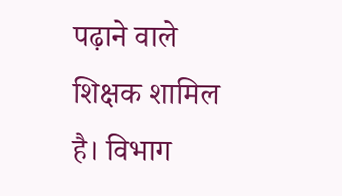पढ़ाने वाले शिक्षक शामिल है। विभाग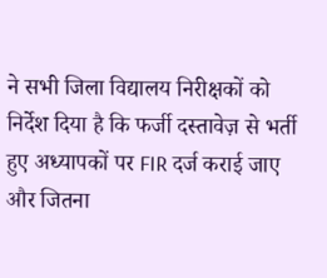ने सभी जिला विद्यालय निरीक्षकों को निर्देश दिया है कि फर्जी दस्तावेज़ से भर्ती हुए अध्यापकों पर FIR दर्ज कराई जाए और जितना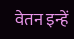वेतन इन्हें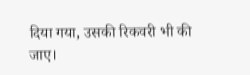दिया गया, उसकी रिकवरी भी की जाए।